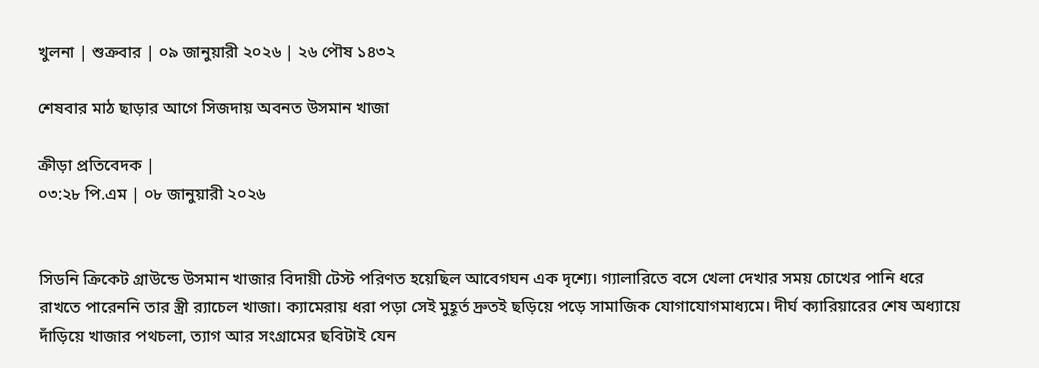খুলনা | শুক্রবার | ০৯ জানুয়ারী ২০২৬ | ২৬ পৌষ ১৪৩২

শেষবার মাঠ ছাড়ার আগে সিজদায় অবনত উসমান খাজা

ক্রীড়া প্রতিবেদক |
০৩:২৮ পি.এম | ০৮ জানুয়ারী ২০২৬


সিডনি ক্রিকেট গ্রাউন্ডে উসমান খাজার বিদায়ী টেস্ট পরিণত হয়েছিল আবেগঘন এক দৃশ্যে। গ্যালারিতে বসে খেলা দেখার সময় চোখের পানি ধরে রাখতে পারেননি তার স্ত্রী র‌্যাচেল খাজা। ক্যামেরায় ধরা পড়া সেই মুহূর্ত দ্রুতই ছড়িয়ে পড়ে সামাজিক যোগাযোগমাধ্যমে। দীর্ঘ ক্যারিয়ারের শেষ অধ্যায়ে দাঁড়িয়ে খাজার পথচলা, ত্যাগ আর সংগ্রামের ছবিটাই যেন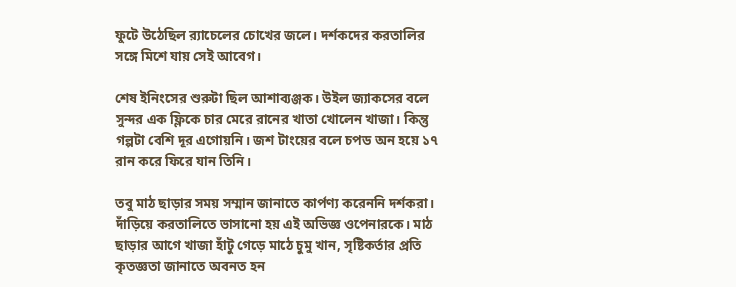ফুটে উঠেছিল র‌্যাচেলের চোখের জলে। দর্শকদের করতালির সঙ্গে মিশে যায় সেই আবেগ।

শেষ ইনিংসের শুরুটা ছিল আশাব্যঞ্জক। উইল জ্যাকসের বলে সুন্দর এক ফ্লিকে চার মেরে রানের খাতা খোলেন খাজা। কিন্তু গল্পটা বেশি দূর এগোয়নি। জশ টাংয়ের বলে চপড অন হয়ে ১৭ রান করে ফিরে যান তিনি।

তবু মাঠ ছাড়ার সময় সম্মান জানাতে কার্পণ্য করেননি দর্শকরা। দাঁড়িয়ে করতালিতে ভাসানো হয় এই অভিজ্ঞ ওপেনারকে। মাঠ ছাড়ার আগে খাজা হাঁটু গেড়ে মাঠে চুমু খান, সৃষ্টিকর্তার প্রতি কৃতজ্ঞতা জানাতে অবনত হন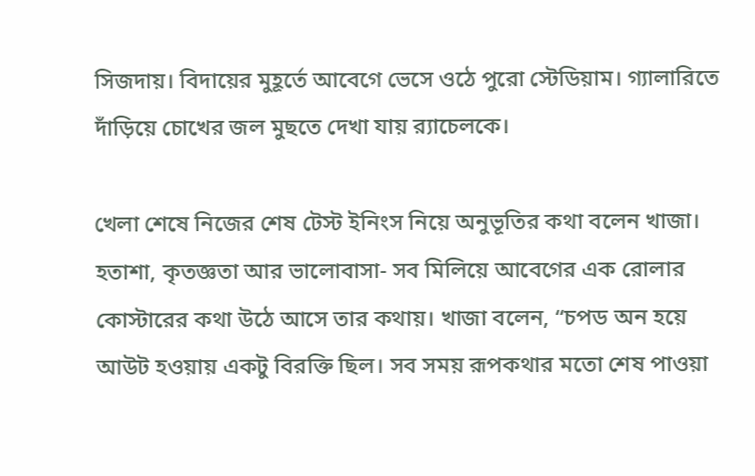সিজদায়। বিদায়ের মুহূর্তে আবেগে ভেসে ওঠে পুরো স্টেডিয়াম। গ্যালারিতে দাঁড়িয়ে চোখের জল মুছতে দেখা যায় র‌্যাচেলকে।

খেলা শেষে নিজের শেষ টেস্ট ইনিংস নিয়ে অনুভূতির কথা বলেন খাজা। হতাশা, কৃতজ্ঞতা আর ভালোবাসা- সব মিলিয়ে আবেগের এক রোলার কোস্টারের কথা উঠে আসে তার কথায়। খাজা বলেন, “চপড অন হয়ে আউট হওয়ায় একটু বিরক্তি ছিল। সব সময় রূপকথার মতো শেষ পাওয়া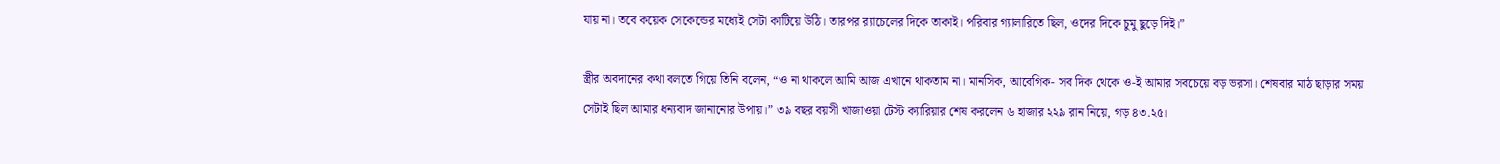যায় না। তবে কয়েক সেকেন্ডের মধ্যেই সেটা কাটিয়ে উঠি। তারপর র‌্যাচেলের দিকে তাকাই। পরিবার গ্যালারিতে ছিল, ওদের দিকে চুমু ছুড়ে দিই।”

স্ত্রীর অবদানের কথা বলতে গিয়ে তিনি বলেন, “ও না থাকলে আমি আজ এখানে থাকতাম না। মানসিক, আবেগিক- সব দিক থেকে ও-ই আমার সবচেয়ে বড় ভরসা। শেষবার মাঠ ছাড়ার সময় সেটাই ছিল আমার ধন্যবাদ জানানোর উপায়।” ৩৯ বছর বয়সী খাজাওয়া টেস্ট ক্যারিয়ার শেষ করলেন ৬ হাজার ২২৯ রান নিয়ে, গড় ৪৩.২৫।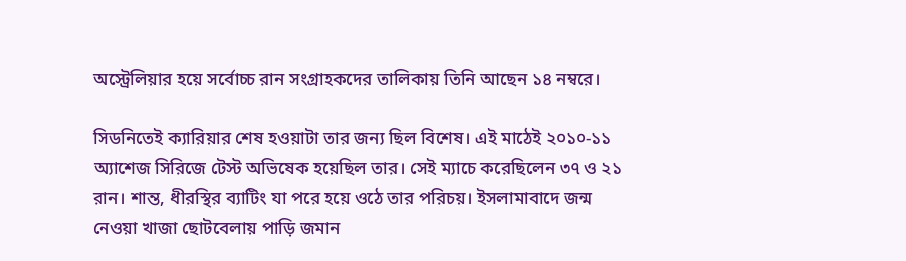অস্ট্রেলিয়ার হয়ে সর্বোচ্চ রান সংগ্রাহকদের তালিকায় তিনি আছেন ১৪ নম্বরে।

সিডনিতেই ক্যারিয়ার শেষ হওয়াটা তার জন্য ছিল বিশেষ। এই মাঠেই ২০১০-১১ অ্যাশেজ সিরিজে টেস্ট অভিষেক হয়েছিল তার। সেই ম্যাচে করেছিলেন ৩৭ ও ২১ রান। শান্ত, ধীরস্থির ব্যাটিং যা পরে হয়ে ওঠে তার পরিচয়। ইসলামাবাদে জন্ম নেওয়া খাজা ছোটবেলায় পাড়ি জমান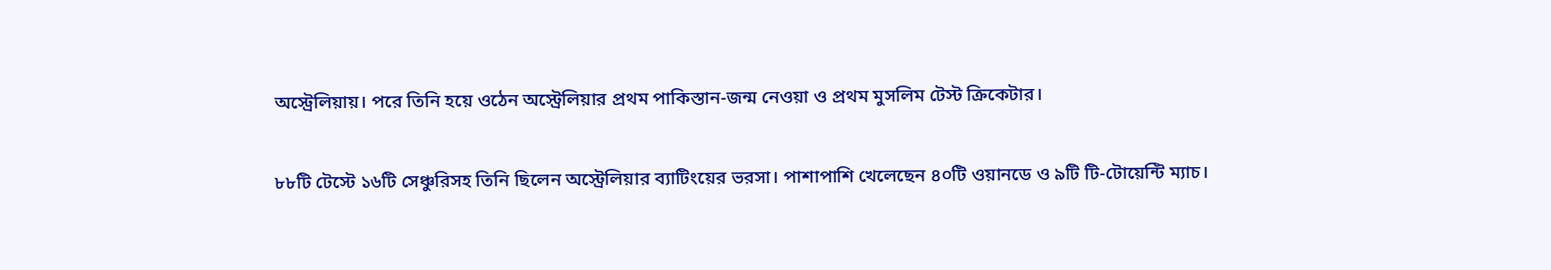অস্ট্রেলিয়ায়। পরে তিনি হয়ে ওঠেন অস্ট্রেলিয়ার প্রথম পাকিস্তান-জন্ম নেওয়া ও প্রথম মুসলিম টেস্ট ক্রিকেটার।

৮৮টি টেস্টে ১৬টি সেঞ্চুরিসহ তিনি ছিলেন অস্ট্রেলিয়ার ব্যাটিংয়ের ভরসা। পাশাপাশি খেলেছেন ৪০টি ওয়ানডে ও ৯টি টি-টোয়েন্টি ম্যাচ।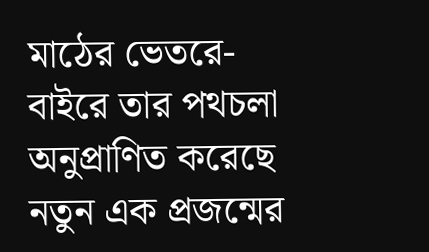মাঠের ভেতরে-বাইরে তার পথচলা অনুপ্রাণিত করেছে নতুন এক প্রজন্মের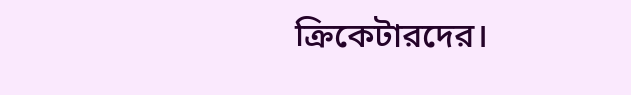ক্রিকেটারদের।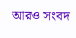আরও সংবদ